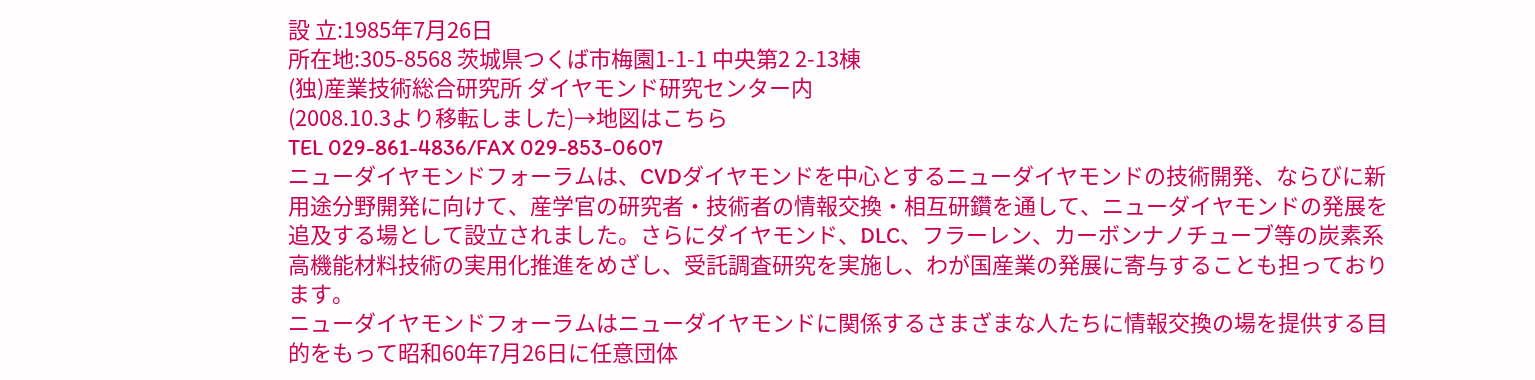設 立:1985年7月26日
所在地:305-8568 茨城県つくば市梅園1-1-1 中央第2 2-13棟
(独)産業技術総合研究所 ダイヤモンド研究センター内
(2008.10.3より移転しました)→地図はこちら
TEL 029-861-4836/FAX 029-853-0607
ニューダイヤモンドフォーラムは、CVDダイヤモンドを中心とするニューダイヤモンドの技術開発、ならびに新用途分野開発に向けて、産学官の研究者・技術者の情報交換・相互研鑽を通して、ニューダイヤモンドの発展を追及する場として設立されました。さらにダイヤモンド、DLC、フラーレン、カーボンナノチューブ等の炭素系高機能材料技術の実用化推進をめざし、受託調査研究を実施し、わが国産業の発展に寄与することも担っております。
ニューダイヤモンドフォーラムはニューダイヤモンドに関係するさまざまな人たちに情報交換の場を提供する目的をもって昭和60年7月26日に任意団体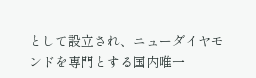として設立され、ニューダイヤモンドを専門とする国内唯一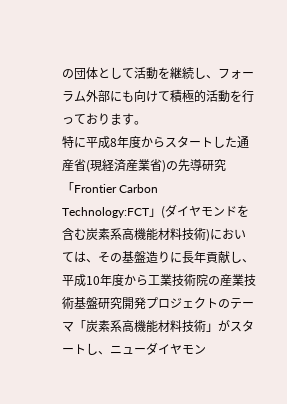の団体として活動を継続し、フォーラム外部にも向けて積極的活動を行っております。
特に平成8年度からスタートした通産省(現経済産業省)の先導研究「Frontier Carbon Technology:FCT」(ダイヤモンドを含む炭素系高機能材料技術)においては、その基盤造りに長年貢献し、平成10年度から工業技術院の産業技術基盤研究開発プロジェクトのテーマ「炭素系高機能材料技術」がスタートし、ニューダイヤモン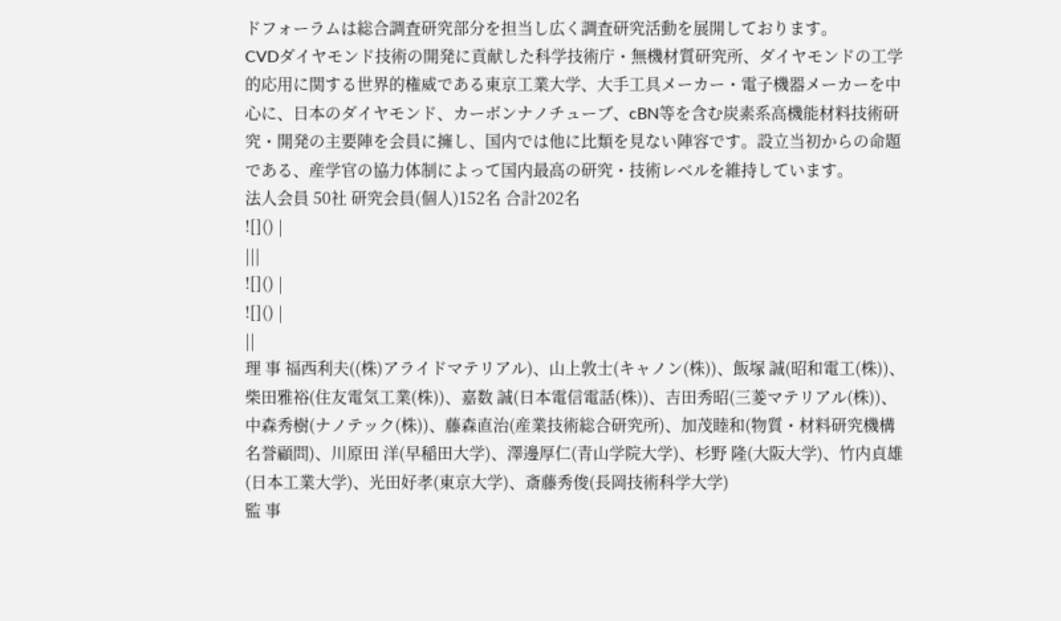ドフォーラムは総合調査研究部分を担当し広く調査研究活動を展開しております。
CVDダイヤモンド技術の開発に貢献した科学技術庁・無機材質研究所、ダイヤモンドの工学的応用に関する世界的権威である東京工業大学、大手工具メーカー・電子機器メーカーを中心に、日本のダイヤモンド、カーボンナノチューブ、cBN等を含む炭素系高機能材料技術研究・開発の主要陣を会員に擁し、国内では他に比類を見ない陣容です。設立当初からの命題である、産学官の協力体制によって国内最高の研究・技術レベルを維持しています。
法人会員 50社 研究会員(個人)152名 合計202名
![]() |
|||
![]() |
![]() |
||
理 事 福西利夫((株)アライドマテリアル)、山上敦士(キャノン(株))、飯塚 誠(昭和電工(株))、柴田雅裕(住友電気工業(株))、嘉数 誠(日本電信電話(株))、吉田秀昭(三菱マテリアル(株))、中森秀樹(ナノテック(株))、藤森直治(産業技術総合研究所)、加茂睦和(物質・材料研究機構 名誉顧問)、川原田 洋(早稲田大学)、澤邊厚仁(青山学院大学)、杉野 隆(大阪大学)、竹内貞雄(日本工業大学)、光田好孝(東京大学)、斎藤秀俊(長岡技術科学大学)
監 事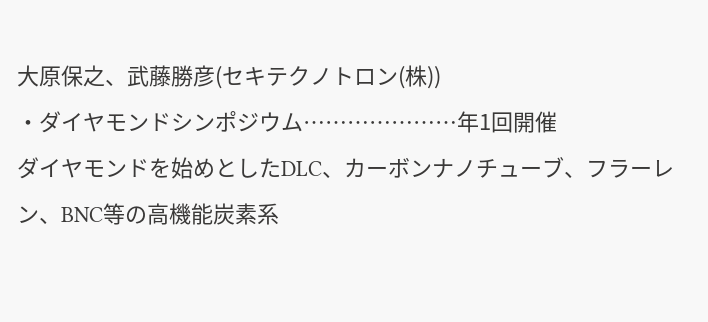大原保之、武藤勝彦(セキテクノトロン(株))
・ダイヤモンドシンポジウム…………………年1回開催
ダイヤモンドを始めとしたDLC、カーボンナノチューブ、フラーレン、BNC等の高機能炭素系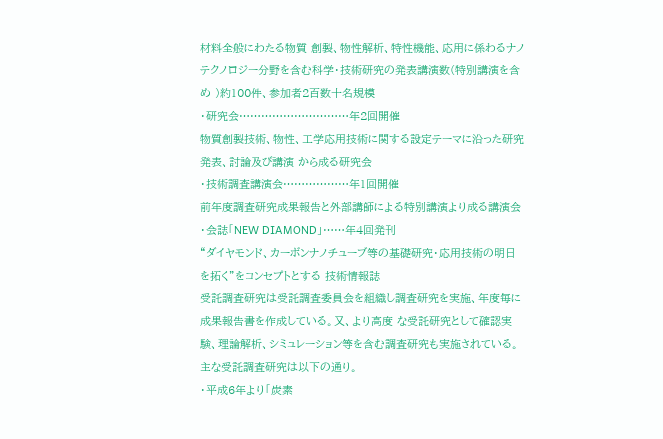材料全般にわたる物質 創製、物性解析、特性機能、応用に係わるナノテクノロジー分野を含む科学・技術研究の発表講演数(特別講演を含め )約100件、参加者2百数十名規模
・研究会…………………………年2回開催
物質創製技術、物性、工学応用技術に関する設定テーマに沿った研究発表、討論及び講演 から成る研究会
・技術調査講演会………………年1回開催
前年度調査研究成果報告と外部講師による特別講演より成る講演会
・会誌「NEW DIAMOND」……年4回発刊
“ダイヤモンド、カーボンナノチューブ等の基礎研究・応用技術の明日を拓く”をコンセプトとする 技術情報誌
受託調査研究は受託調査委員会を組織し調査研究を実施、年度毎に成果報告書を作成している。又、より高度 な受託研究として確認実験、理論解析、シミュレーション等を含む調査研究も実施されている。
主な受託調査研究は以下の通り。
・平成6年より「炭素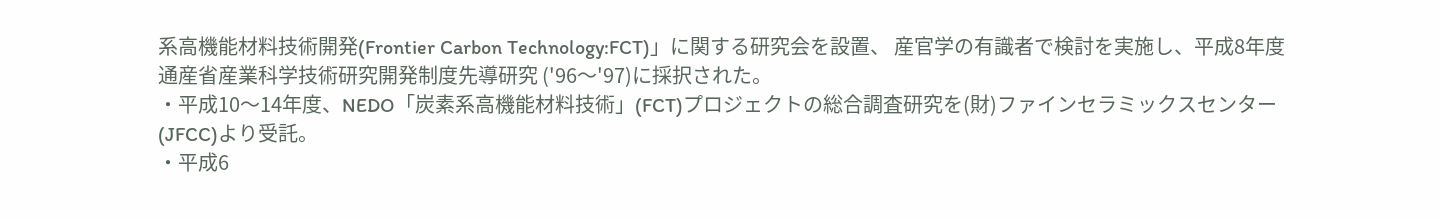系高機能材料技術開発(Frontier Carbon Technology:FCT)」に関する研究会を設置、 産官学の有識者で検討を実施し、平成8年度通産省産業科学技術研究開発制度先導研究 ('96〜'97)に採択された。
・平成10〜14年度、NEDO「炭素系高機能材料技術」(FCT)プロジェクトの総合調査研究を(財)ファインセラミックスセンター(JFCC)より受託。
・平成6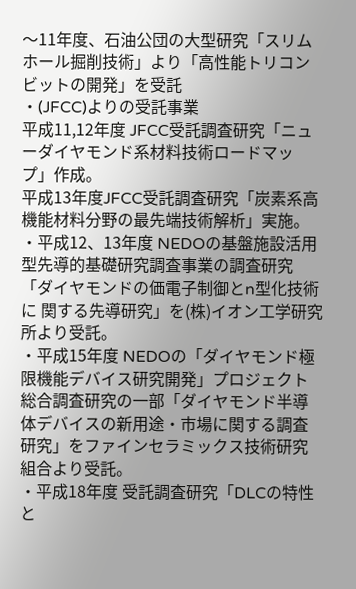〜11年度、石油公団の大型研究「スリムホール掘削技術」より「高性能トリコンビットの開発」を受託
・(JFCC)よりの受託事業
平成11,12年度 JFCC受託調査研究「ニューダイヤモンド系材料技術ロードマップ」作成。
平成13年度JFCC受託調査研究「炭素系高機能材料分野の最先端技術解析」実施。
・平成12、13年度 NEDOの基盤施設活用型先導的基礎研究調査事業の調査研究「ダイヤモンドの価電子制御とn型化技術に 関する先導研究」を(株)イオン工学研究所より受託。
・平成15年度 NEDOの「ダイヤモンド極限機能デバイス研究開発」プロジェクト総合調査研究の一部「ダイヤモンド半導体デバイスの新用途・市場に関する調査研究」をファインセラミックス技術研究組合より受託。
・平成18年度 受託調査研究「DLCの特性と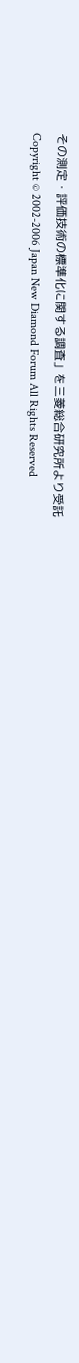その測定・評価技術の標準化に関する調査」を三菱総合研究所より受託
Copyright © 2002-2006 Japan New Diamond Forum All Rights Reserved